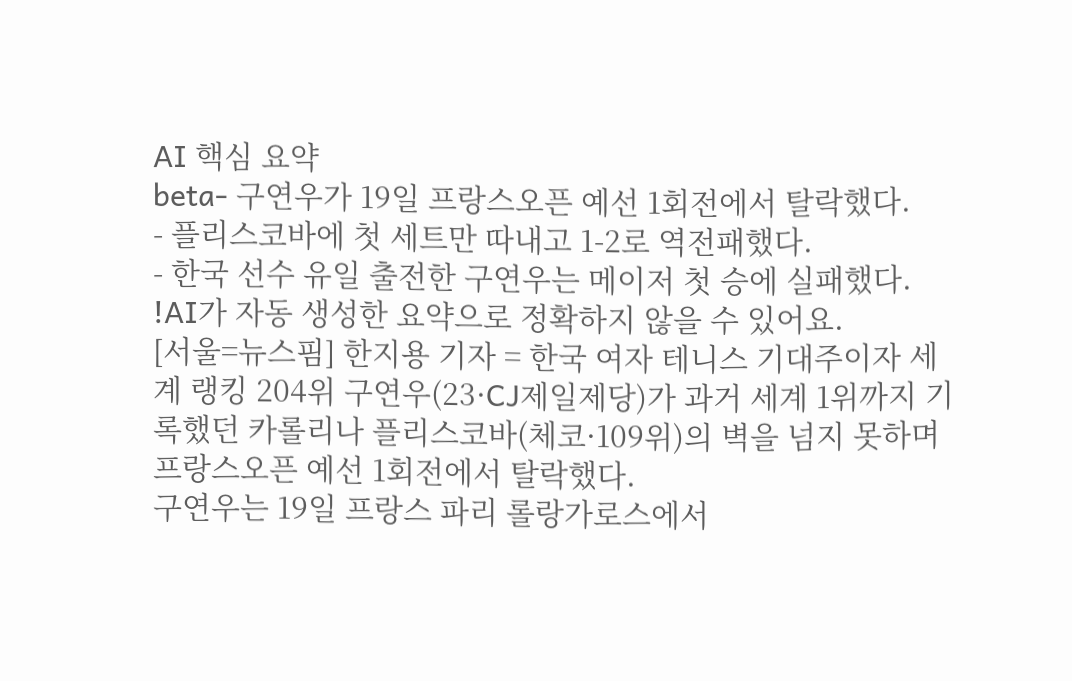AI 핵심 요약
beta- 구연우가 19일 프랑스오픈 예선 1회전에서 탈락했다.
- 플리스코바에 첫 세트만 따내고 1-2로 역전패했다.
- 한국 선수 유일 출전한 구연우는 메이저 첫 승에 실패했다.
!AI가 자동 생성한 요약으로 정확하지 않을 수 있어요.
[서울=뉴스핌] 한지용 기자 = 한국 여자 테니스 기대주이자 세계 랭킹 204위 구연우(23·CJ제일제당)가 과거 세계 1위까지 기록했던 카롤리나 플리스코바(체코·109위)의 벽을 넘지 못하며 프랑스오픈 예선 1회전에서 탈락했다.
구연우는 19일 프랑스 파리 롤랑가로스에서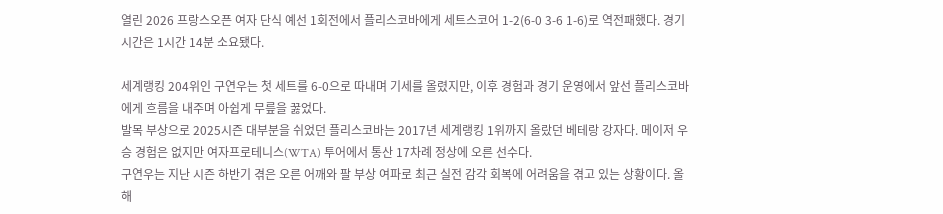열린 2026 프랑스오픈 여자 단식 예선 1회전에서 플리스코바에게 세트스코어 1-2(6-0 3-6 1-6)로 역전패했다. 경기 시간은 1시간 14분 소요됐다.

세계랭킹 204위인 구연우는 첫 세트를 6-0으로 따내며 기세를 올렸지만, 이후 경험과 경기 운영에서 앞선 플리스코바에게 흐름을 내주며 아쉽게 무릎을 꿇었다.
발목 부상으로 2025시즌 대부분을 쉬었던 플리스코바는 2017년 세계랭킹 1위까지 올랐던 베테랑 강자다. 메이저 우승 경험은 없지만 여자프로테니스(WTA) 투어에서 통산 17차례 정상에 오른 선수다.
구연우는 지난 시즌 하반기 겪은 오른 어깨와 팔 부상 여파로 최근 실전 감각 회복에 어려움을 겪고 있는 상황이다. 올해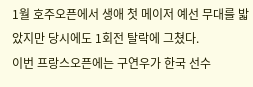1월 호주오픈에서 생애 첫 메이저 예선 무대를 밟았지만 당시에도 1회전 탈락에 그쳤다.
이번 프랑스오픈에는 구연우가 한국 선수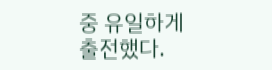중 유일하게 출전했다.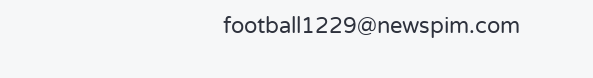football1229@newspim.com